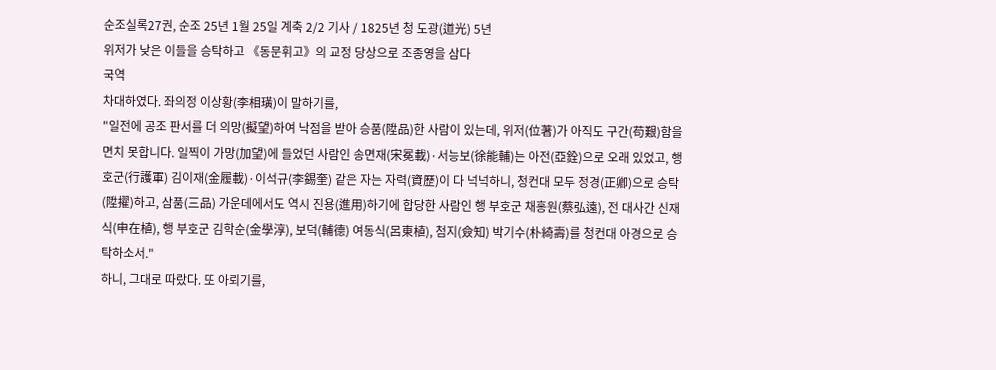순조실록27권, 순조 25년 1월 25일 계축 2/2 기사 / 1825년 청 도광(道光) 5년
위저가 낮은 이들을 승탁하고 《동문휘고》의 교정 당상으로 조종영을 삼다
국역
차대하였다. 좌의정 이상황(李相璜)이 말하기를,
"일전에 공조 판서를 더 의망(擬望)하여 낙점을 받아 승품(陞品)한 사람이 있는데, 위저(位著)가 아직도 구간(苟艱)함을 면치 못합니다. 일찍이 가망(加望)에 들었던 사람인 송면재(宋冕載)·서능보(徐能輔)는 아전(亞銓)으로 오래 있었고, 행 호군(行護軍) 김이재(金履載)·이석규(李錫奎) 같은 자는 자력(資歷)이 다 넉넉하니, 청컨대 모두 정경(正卿)으로 승탁(陞擢)하고, 삼품(三品) 가운데에서도 역시 진용(進用)하기에 합당한 사람인 행 부호군 채홍원(蔡弘遠), 전 대사간 신재식(申在植), 행 부호군 김학순(金學淳), 보덕(輔德) 여동식(呂東植), 첨지(僉知) 박기수(朴綺壽)를 청컨대 아경으로 승탁하소서."
하니, 그대로 따랐다. 또 아뢰기를,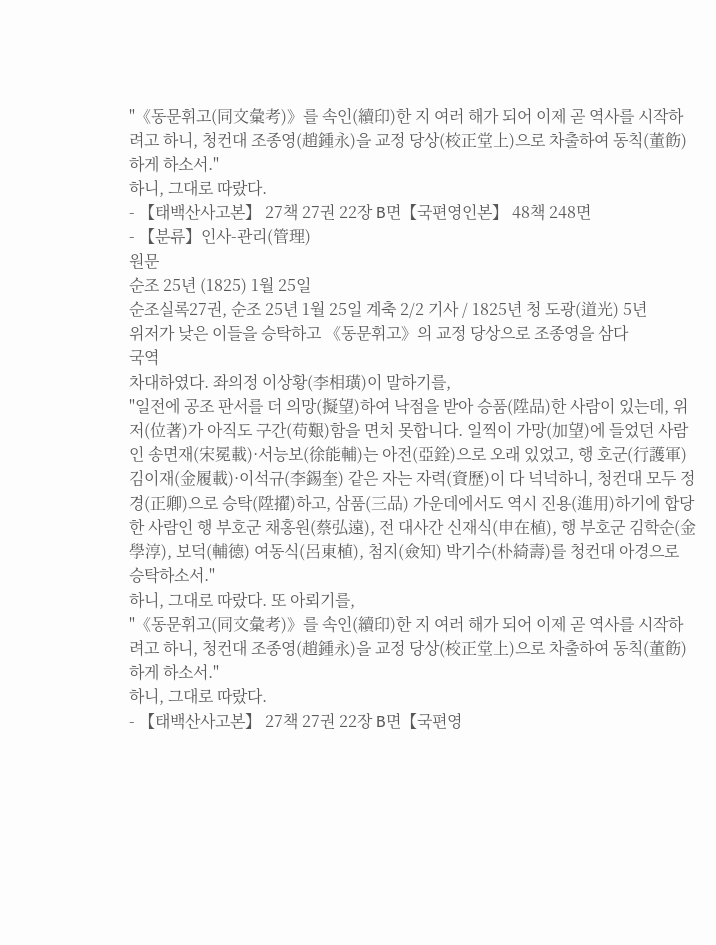"《동문휘고(同文彙考)》를 속인(續印)한 지 여러 해가 되어 이제 곧 역사를 시작하려고 하니, 청컨대 조종영(趙鍾永)을 교정 당상(校正堂上)으로 차출하여 동칙(董飭)하게 하소서."
하니, 그대로 따랐다.
- 【태백산사고본】 27책 27권 22장 B면【국편영인본】 48책 248면
- 【분류】인사-관리(管理)
원문
순조 25년 (1825) 1월 25일
순조실록27권, 순조 25년 1월 25일 계축 2/2 기사 / 1825년 청 도광(道光) 5년
위저가 낮은 이들을 승탁하고 《동문휘고》의 교정 당상으로 조종영을 삼다
국역
차대하였다. 좌의정 이상황(李相璜)이 말하기를,
"일전에 공조 판서를 더 의망(擬望)하여 낙점을 받아 승품(陞品)한 사람이 있는데, 위저(位著)가 아직도 구간(苟艱)함을 면치 못합니다. 일찍이 가망(加望)에 들었던 사람인 송면재(宋冕載)·서능보(徐能輔)는 아전(亞銓)으로 오래 있었고, 행 호군(行護軍) 김이재(金履載)·이석규(李錫奎) 같은 자는 자력(資歷)이 다 넉넉하니, 청컨대 모두 정경(正卿)으로 승탁(陞擢)하고, 삼품(三品) 가운데에서도 역시 진용(進用)하기에 합당한 사람인 행 부호군 채홍원(蔡弘遠), 전 대사간 신재식(申在植), 행 부호군 김학순(金學淳), 보덕(輔德) 여동식(呂東植), 첨지(僉知) 박기수(朴綺壽)를 청컨대 아경으로 승탁하소서."
하니, 그대로 따랐다. 또 아뢰기를,
"《동문휘고(同文彙考)》를 속인(續印)한 지 여러 해가 되어 이제 곧 역사를 시작하려고 하니, 청컨대 조종영(趙鍾永)을 교정 당상(校正堂上)으로 차출하여 동칙(董飭)하게 하소서."
하니, 그대로 따랐다.
- 【태백산사고본】 27책 27권 22장 B면【국편영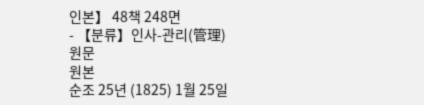인본】 48책 248면
- 【분류】인사-관리(管理)
원문
원본
순조 25년 (1825) 1월 25일